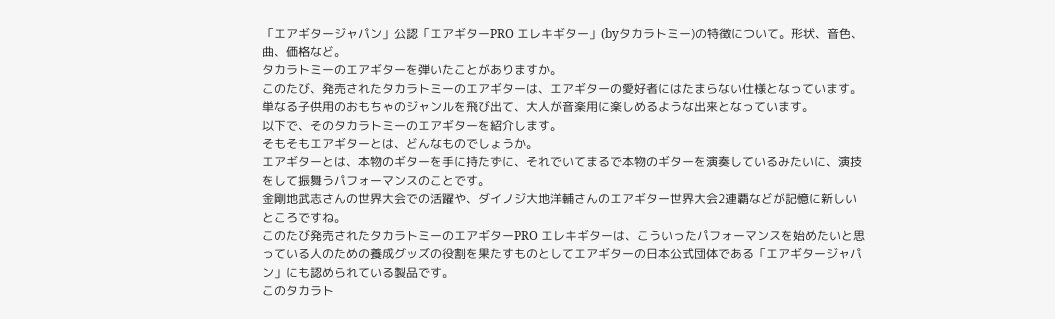「エアギタージャパン」公認「エアギターPRO エレキギター」(byタカラトミー)の特徴について。形状、音色、曲、価格など。
タカラトミーのエアギターを弾いたことがありますか。
このたび、発売されたタカラトミーのエアギターは、エアギターの愛好者にはたまらない仕様となっています。
単なる子供用のおもちゃのジャンルを飛び出て、大人が音楽用に楽しめるような出来となっています。
以下で、そのタカラトミーのエアギターを紹介します。
そもそもエアギターとは、どんなものでしょうか。
エアギターとは、本物のギターを手に持たずに、それでいてまるで本物のギターを演奏しているみたいに、演技をして振舞うパフォーマンスのことです。
金剛地武志さんの世界大会での活躍や、ダイノジ大地洋輔さんのエアギター世界大会2連覇などが記憶に新しいところですね。
このたび発売されたタカラトミーのエアギターPRO エレキギターは、こういったパフォーマンスを始めたいと思っている人のための養成グッズの役割を果たすものとしてエアギターの日本公式団体である「エアギタージャパン」にも認められている製品です。
このタカラト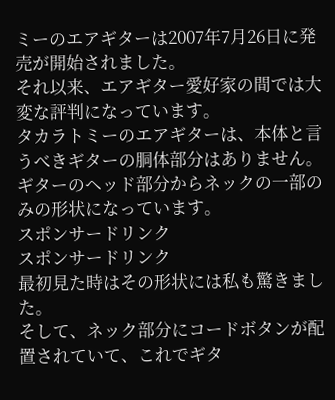ミーのエアギターは2007年7月26日に発売が開始されました。
それ以来、エアギター愛好家の間では大変な評判になっています。
タカラトミーのエアギターは、本体と言うべきギターの胴体部分はありません。
ギターのヘッド部分からネックの一部のみの形状になっています。
スポンサードリンク
スポンサードリンク
最初見た時はその形状には私も驚きました。
そして、ネック部分にコードボタンが配置されていて、これでギタ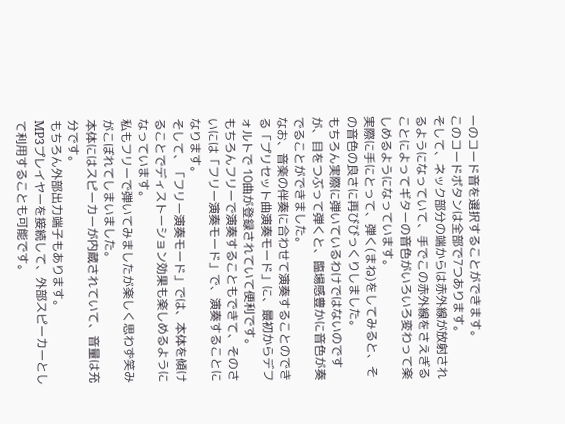ーのコード音を選択することができます。
このコードボタンは全部で7つあります。
そして、ネック部分の端からは赤外線が放射されるようになっていて、手でこの赤外線をさえぎることによってギターの音色がいろいろ変わって楽しめるようになっています。
実際に手にとって、弾く(まね)をしてみると、その音色の良さに再びびっくりしました。
もちろん実際に弾いているわけではないのですが、目をつぶって弾くと、臨場感豊かに音色が奏でることができました。
なお、音楽の伴奏に合わせて演奏することのできる「プリセット曲演奏モード」に、最初からデフォルトで 10曲が登録されていて便利です。
もちろんフリーで演奏することもできて、そのさいには「フリー演奏モード」で、演奏することになります。
そして、「フリー演奏モード」では、本体を傾けることでディストーション効果も楽しめるようになっています。
私もフリーで弾いてみましたが楽しく思わず笑みがこぼれてしまいました。
本体にはスピーカーが内蔵されていて、音量は充分です。
もちろん外部出力端子もあります。
MP3プレイヤーを接続して、外部スピーカーとして利用することも可能です。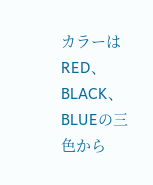カラーはRED、BLACK、BLUEの三色から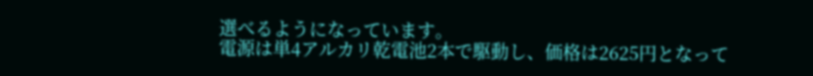選べるようになっています。
電源は単4アルカリ乾電池2本で駆動し、価格は2625円となって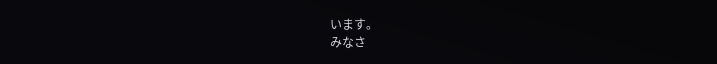います。
みなさ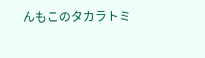んもこのタカラトミ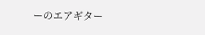ーのエアギター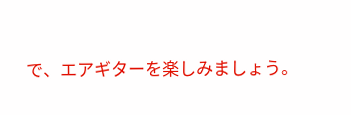で、エアギターを楽しみましょう。